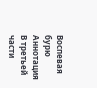Воспевая бурю
Аннотация
В третьей части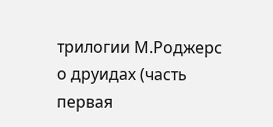трилогии М.Роджерс о друидах (часть первая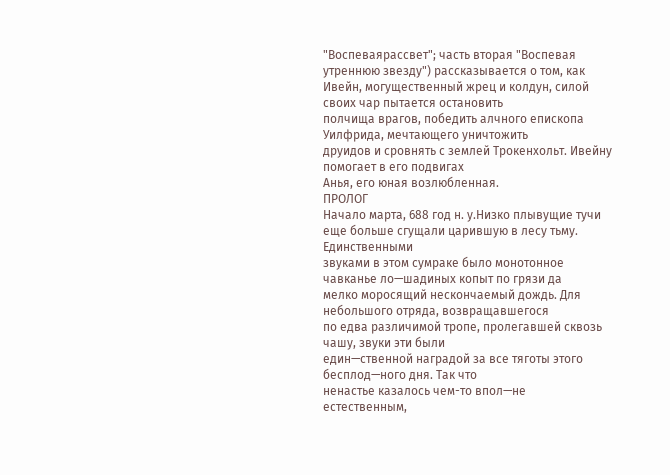"Воспеваярассвет"; часть вторая "Воспевая утреннюю звезду") рассказывается о том, как
Ивейн, могущественный жрец и колдун, силой своих чар пытается остановить
полчища врагов, победить алчного епископа Уилфрида, мечтающего уничтожить
друидов и сровнять с землей Трокенхольт. Ивейну помогает в его подвигах
Анья, его юная возлюбленная.
ПРОЛОГ
Начало марта, 688 год н. у.Низко плывущие тучи еще больше сгущали царившую в лесу тьму. Единственными
звуками в этом сумраке было монотонное чавканье ло—шадиных копыт по грязи да
мелко моросящий нескончаемый дождь. Для небольшого отряда, возвращавшегося
по едва различимой тропе, пролегавшей сквозь чашу, звуки эти были
един—ственной наградой за все тяготы этого бесплод—ного дня. Так что
ненастье казалось чем-то впол—не естественным,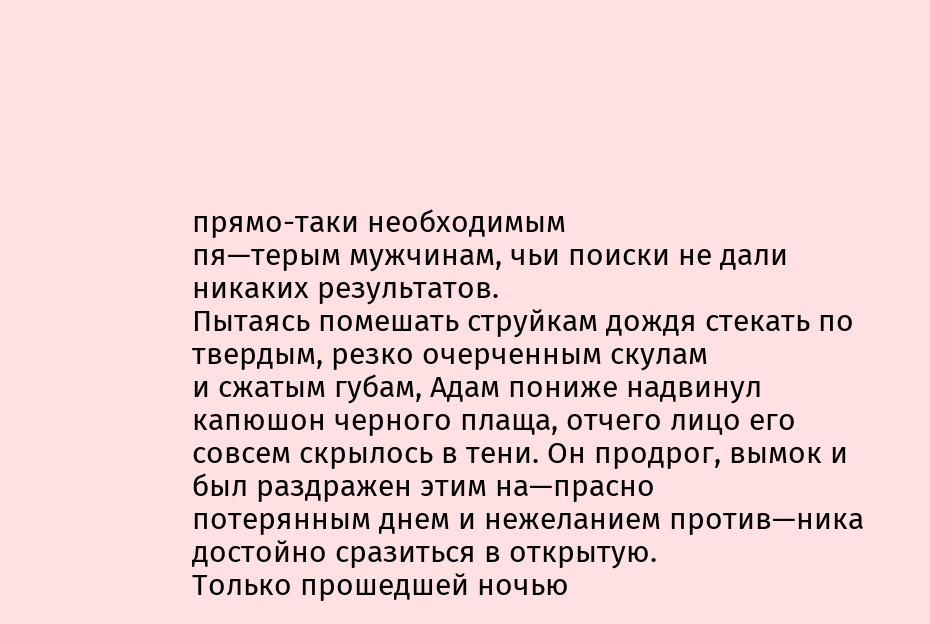прямо-таки необходимым
пя—терым мужчинам, чьи поиски не дали никаких результатов.
Пытаясь помешать струйкам дождя стекать по твердым, резко очерченным скулам
и сжатым губам, Адам пониже надвинул капюшон черного плаща, отчего лицо его
совсем скрылось в тени. Он продрог, вымок и был раздражен этим на—прасно
потерянным днем и нежеланием против—ника достойно сразиться в открытую.
Только прошедшей ночью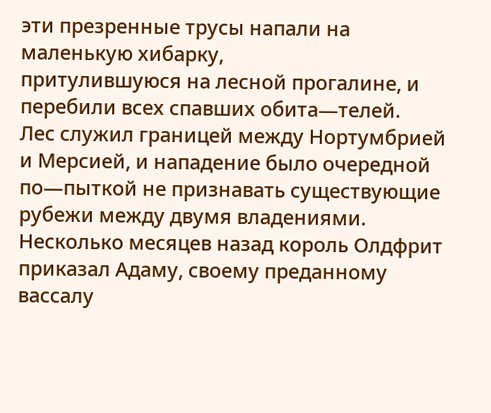эти презренные трусы напали на маленькую хибарку,
притулившуюся на лесной прогалине, и перебили всех спавших обита—телей.
Лес служил границей между Нортумбрией и Мерсией, и нападение было очередной
по—пыткой не признавать существующие рубежи между двумя владениями.
Несколько месяцев назад король Олдфрит приказал Адаму, своему преданному
вассалу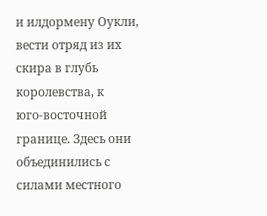и илдормену Оукли, вести отряд из их скира в глубь королевства, к
юго-восточной границе. Здесь они объединились с силами местного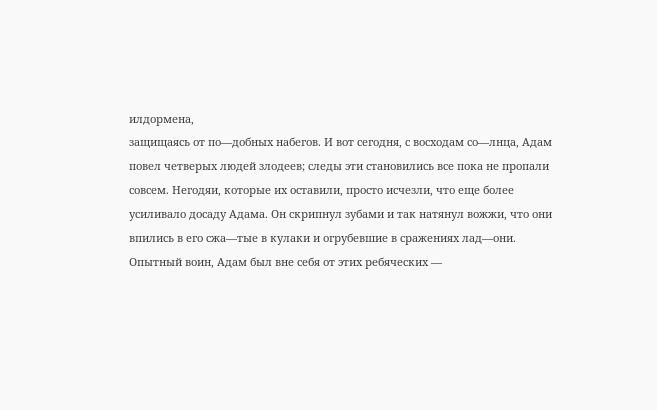илдормена,
защищаясь от по—добных набегов. И вот сегодня, с восходам со—лнца, Адам
повел четверых людей злодеев; следы эти становились все пока не пропали
совсем. Негодяи, которые их оставили, просто исчезли, что еще более
усиливало досаду Адама. Он скрипнул зубами и так натянул вожжи, что они
впились в его сжа—тые в кулаки и огрубевшие в сражениях лад—они.
Опытный воин, Адам был вне себя от этих ребяческих —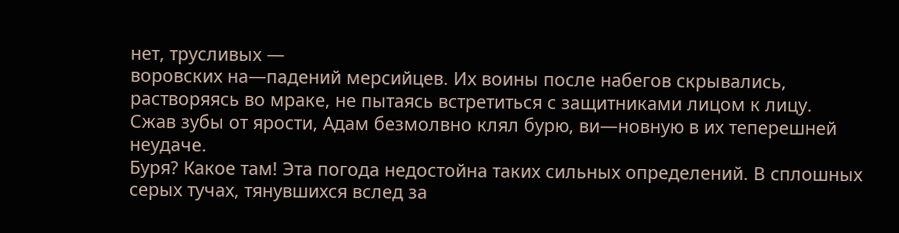нет, трусливых —
воровских на—падений мерсийцев. Их воины после набегов скрывались,
растворяясь во мраке, не пытаясь встретиться с защитниками лицом к лицу.
Сжав зубы от ярости, Адам безмолвно клял бурю, ви—новную в их теперешней
неудаче.
Буря? Какое там! Эта погода недостойна таких сильных определений. В сплошных
серых тучах, тянувшихся вслед за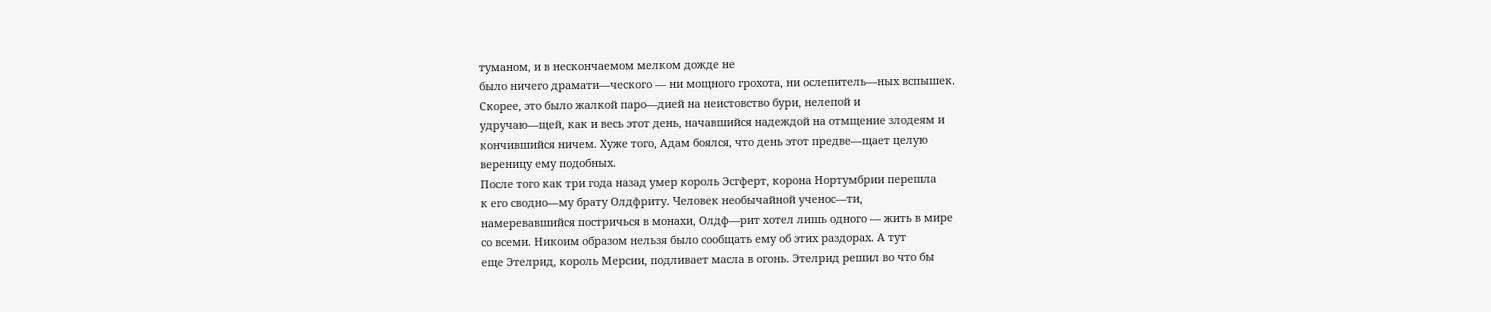туманом, и в нескончаемом мелком дожде не
было ничего драмати—ческого — ни мощного грохота, ни ослепитель—ных вспышек.
Скорее, это было жалкой паро—дией на неистовство бури, нелепой и
удручаю—щей, как и весь этот день, начавшийся надеждой на отмщение злодеям и
кончившийся ничем. Хуже того, Адам боялся, что день этот предве—щает целую
вереницу ему подобных.
После того как три года назад умер король Эсгферт, корона Нортумбрии перешла
к его сводно—му брату Олдфриту. Человек необычайной ученос—ти,
намеревавшийся постричься в монахи, Олдф—рит хотел лишь одного — жить в мире
со всеми. Никоим образом нельзя было сообщать ему об этих раздорах. А тут
еще Этелрид, король Мерсии, подливает масла в огонь. Этелрид решил во что бы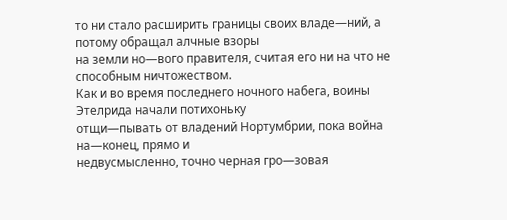то ни стало расширить границы своих владе—ний, а потому обращал алчные взоры
на земли но—вого правителя, считая его ни на что не способным ничтожеством.
Как и во время последнего ночного набега, воины Этелрида начали потихоньку
отщи—пывать от владений Нортумбрии, пока война на—конец, прямо и
недвусмысленно, точно черная гро—зовая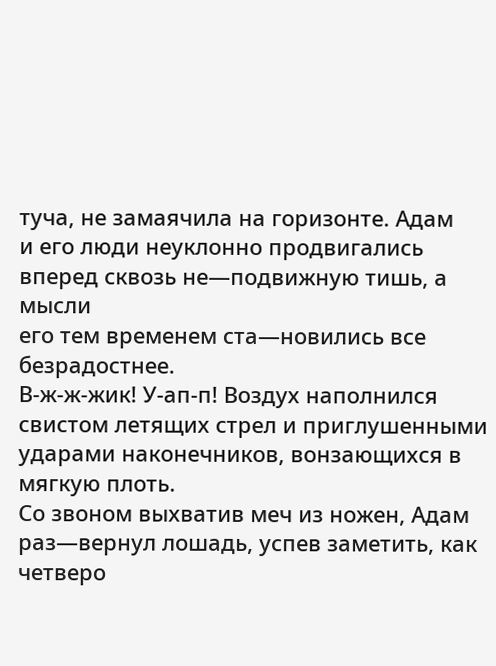туча, не замаячила на горизонте. Адам
и его люди неуклонно продвигались вперед сквозь не—подвижную тишь, а мысли
его тем временем ста—новились все безрадостнее.
В-ж-ж-жик! У-ап-п! Воздух наполнился свистом летящих стрел и приглушенными
ударами наконечников, вонзающихся в мягкую плоть.
Со звоном выхватив меч из ножен, Адам раз—вернул лошадь, успев заметить, как
четверо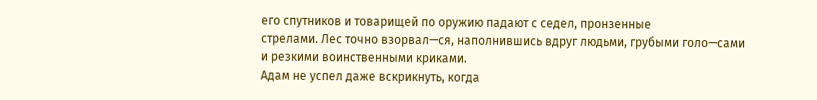его спутников и товарищей по оружию падают с седел, пронзенные
стрелами. Лес точно взорвал—ся, наполнившись вдруг людьми, грубыми голо—сами
и резкими воинственными криками.
Адам не успел даже вскрикнуть, когда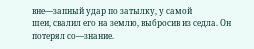вне—запный удар по затылку, у самой
шеи, свалил его на землю, выбросив из седла. Он потерял со—знание.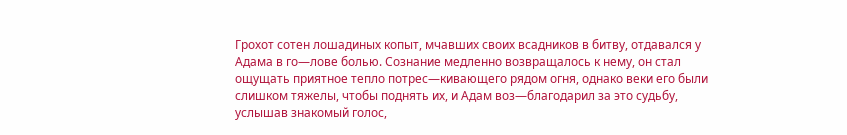Грохот сотен лошадиных копыт, мчавших своих всадников в битву, отдавался у
Адама в го—лове болью. Сознание медленно возвращалось к нему, он стал
ощущать приятное тепло потрес—кивающего рядом огня, однако веки его были
слишком тяжелы, чтобы поднять их, и Адам воз—благодарил за это судьбу,
услышав знакомый голос,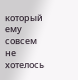который ему совсем не хотелось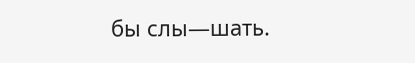бы слы—шать.